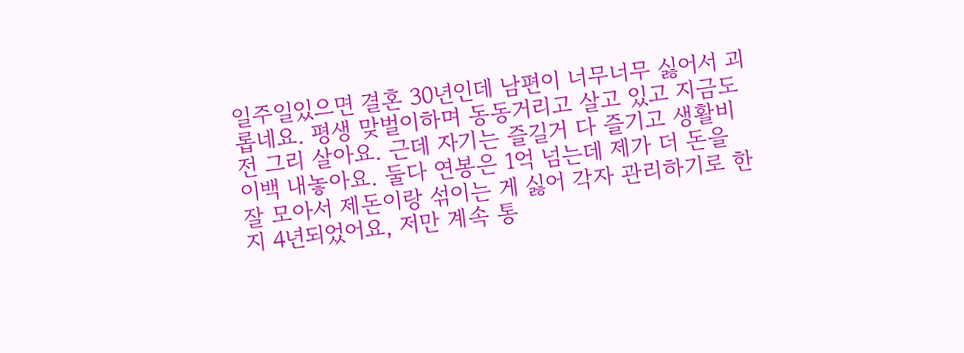일주일있으면 결혼 30년인데 남편이 너무너무 싫어서 괴롭네요. 평생 맞벌이하며 동동거리고 살고 있고 지금도 전 그리 살아요. 근데 자기는 즐길거 다 즐기고 생활비 이백 내놓아요. 둘다 연봉은 1억 넘는데 제가 더 돈을 잘 모아서 제돈이랑 섞이는 게 싫어 각자 관리하기로 한지 4년되었어요, 저만 계속 통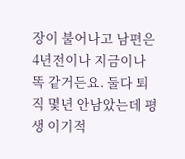장이 불어나고 남편은 4년전이나 지금이나 똑 같거든요. 둘다 퇴직 몇년 안남았는데 평생 이기적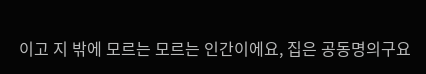이고 지 밖에 모르는 모르는 인간이에요, 집은 공동명의구요